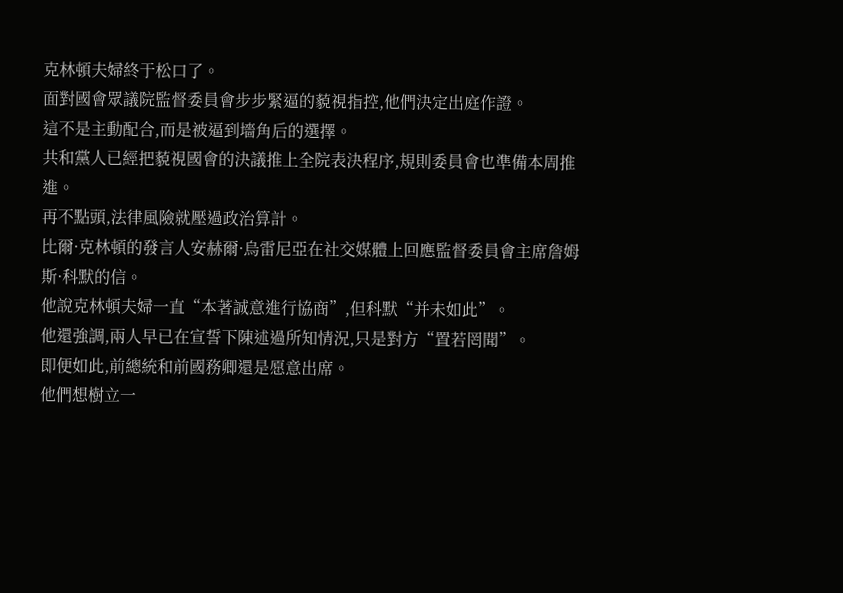克林頓夫婦終于松口了。
面對國會眾議院監督委員會步步緊逼的藐視指控,他們決定出庭作證。
這不是主動配合,而是被逼到墻角后的選擇。
共和黨人已經把藐視國會的決議推上全院表決程序,規則委員會也準備本周推進。
再不點頭,法律風險就壓過政治算計。
比爾·克林頓的發言人安赫爾·烏雷尼亞在社交媒體上回應監督委員會主席詹姆斯·科默的信。
他說克林頓夫婦一直“本著誠意進行協商”,但科默“并未如此”。
他還強調,兩人早已在宣誓下陳述過所知情況,只是對方“置若罔聞”。
即便如此,前總統和前國務卿還是愿意出席。
他們想樹立一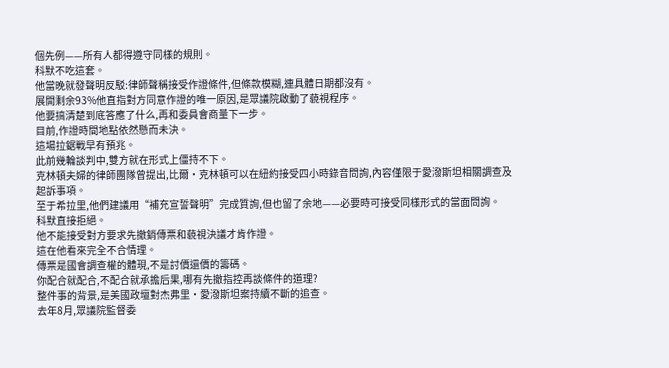個先例——所有人都得遵守同樣的規則。
科默不吃這套。
他當晚就發聲明反駁:律師聲稱接受作證條件,但條款模糊,連具體日期都沒有。
展開剩余93%他直指對方同意作證的唯一原因,是眾議院啟動了藐視程序。
他要搞清楚到底答應了什么,再和委員會商量下一步。
目前,作證時間地點依然懸而未決。
這場拉鋸戰早有預兆。
此前幾輪談判中,雙方就在形式上僵持不下。
克林頓夫婦的律師團隊曾提出,比爾·克林頓可以在紐約接受四小時錄音問詢,內容僅限于愛潑斯坦相關調查及起訴事項。
至于希拉里,他們建議用“補充宣誓聲明”完成質詢,但也留了余地——必要時可接受同樣形式的當面問詢。
科默直接拒絕。
他不能接受對方要求先撤銷傳票和藐視決議才肯作證。
這在他看來完全不合情理。
傳票是國會調查權的體現,不是討價還價的籌碼。
你配合就配合,不配合就承擔后果,哪有先撤指控再談條件的道理?
整件事的背景,是美國政壇對杰弗里·愛潑斯坦案持續不斷的追查。
去年8月,眾議院監督委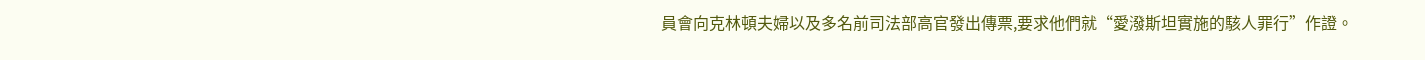員會向克林頓夫婦以及多名前司法部高官發出傳票,要求他們就“愛潑斯坦實施的駭人罪行”作證。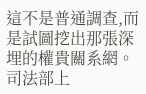這不是普通調查,而是試圖挖出那張深埋的權貴關系網。
司法部上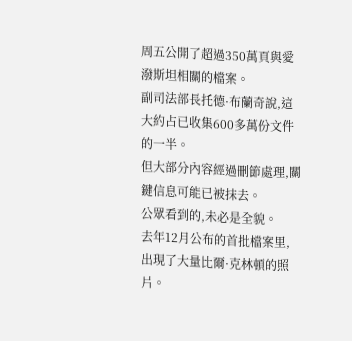周五公開了超過350萬頁與愛潑斯坦相關的檔案。
副司法部長托德·布蘭奇說,這大約占已收集600多萬份文件的一半。
但大部分內容經過刪節處理,關鍵信息可能已被抹去。
公眾看到的,未必是全貌。
去年12月公布的首批檔案里,出現了大量比爾·克林頓的照片。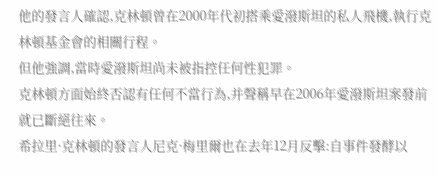他的發言人確認,克林頓曾在2000年代初搭乘愛潑斯坦的私人飛機,執行克林頓基金會的相關行程。
但他強調,當時愛潑斯坦尚未被指控任何性犯罪。
克林頓方面始終否認有任何不當行為,并聲稱早在2006年愛潑斯坦案發前就已斷絕往來。
希拉里·克林頓的發言人尼克·梅里爾也在去年12月反擊:自事件發酵以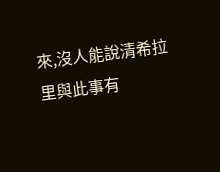來,沒人能說清希拉里與此事有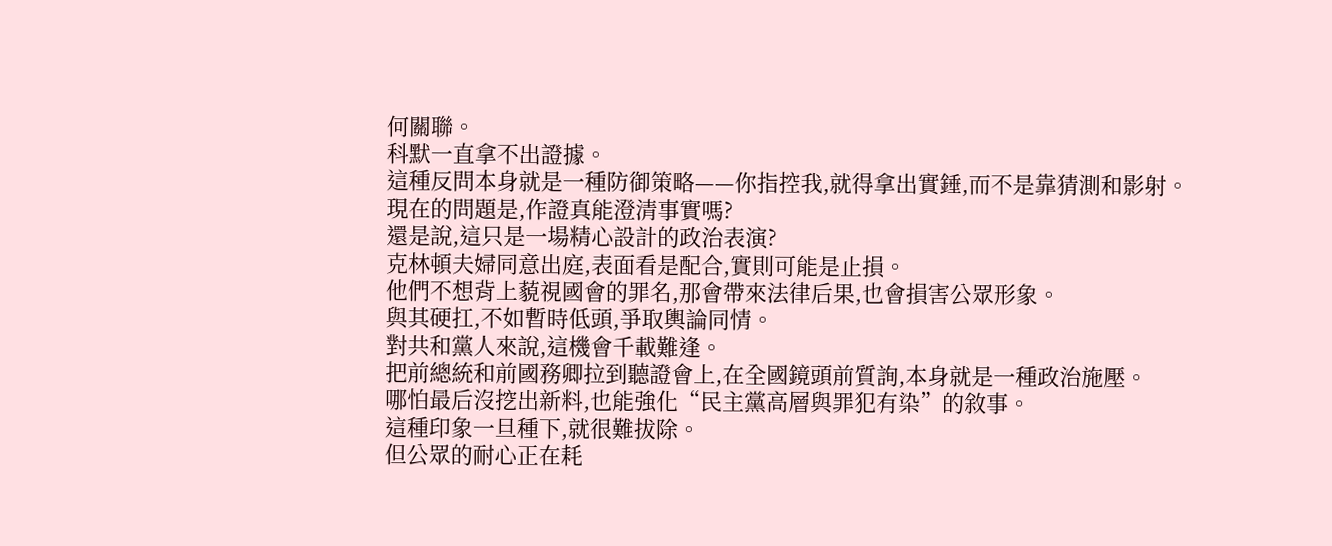何關聯。
科默一直拿不出證據。
這種反問本身就是一種防御策略——你指控我,就得拿出實錘,而不是靠猜測和影射。
現在的問題是,作證真能澄清事實嗎?
還是說,這只是一場精心設計的政治表演?
克林頓夫婦同意出庭,表面看是配合,實則可能是止損。
他們不想背上藐視國會的罪名,那會帶來法律后果,也會損害公眾形象。
與其硬扛,不如暫時低頭,爭取輿論同情。
對共和黨人來說,這機會千載難逢。
把前總統和前國務卿拉到聽證會上,在全國鏡頭前質詢,本身就是一種政治施壓。
哪怕最后沒挖出新料,也能強化“民主黨高層與罪犯有染”的敘事。
這種印象一旦種下,就很難拔除。
但公眾的耐心正在耗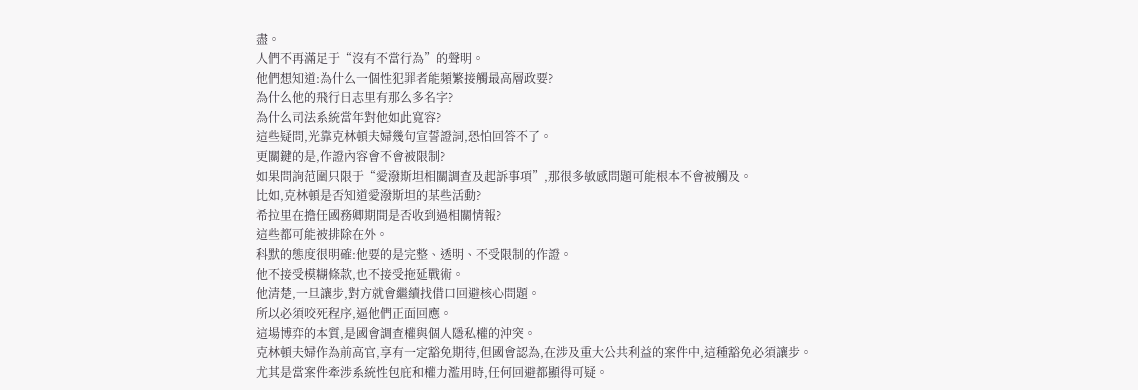盡。
人們不再滿足于“沒有不當行為”的聲明。
他們想知道:為什么一個性犯罪者能頻繁接觸最高層政要?
為什么他的飛行日志里有那么多名字?
為什么司法系統當年對他如此寬容?
這些疑問,光靠克林頓夫婦幾句宣誓證詞,恐怕回答不了。
更關鍵的是,作證內容會不會被限制?
如果問詢范圍只限于“愛潑斯坦相關調查及起訴事項”,那很多敏感問題可能根本不會被觸及。
比如,克林頓是否知道愛潑斯坦的某些活動?
希拉里在擔任國務卿期間是否收到過相關情報?
這些都可能被排除在外。
科默的態度很明確:他要的是完整、透明、不受限制的作證。
他不接受模糊條款,也不接受拖延戰術。
他清楚,一旦讓步,對方就會繼續找借口回避核心問題。
所以必須咬死程序,逼他們正面回應。
這場博弈的本質,是國會調查權與個人隱私權的沖突。
克林頓夫婦作為前高官,享有一定豁免期待,但國會認為,在涉及重大公共利益的案件中,這種豁免必須讓步。
尤其是當案件牽涉系統性包庇和權力濫用時,任何回避都顯得可疑。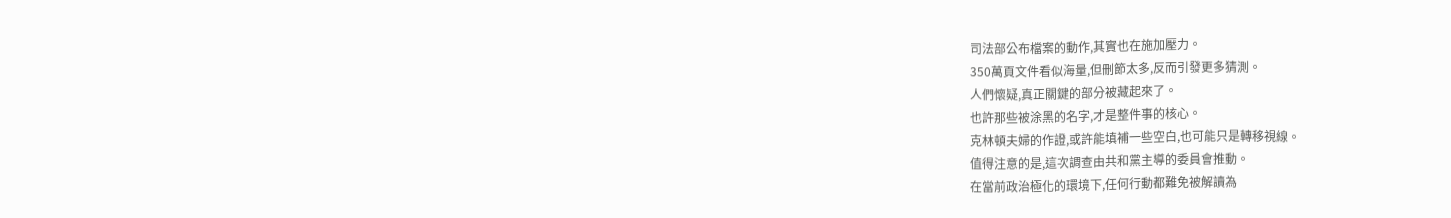司法部公布檔案的動作,其實也在施加壓力。
350萬頁文件看似海量,但刪節太多,反而引發更多猜測。
人們懷疑,真正關鍵的部分被藏起來了。
也許那些被涂黑的名字,才是整件事的核心。
克林頓夫婦的作證,或許能填補一些空白,也可能只是轉移視線。
值得注意的是,這次調查由共和黨主導的委員會推動。
在當前政治極化的環境下,任何行動都難免被解讀為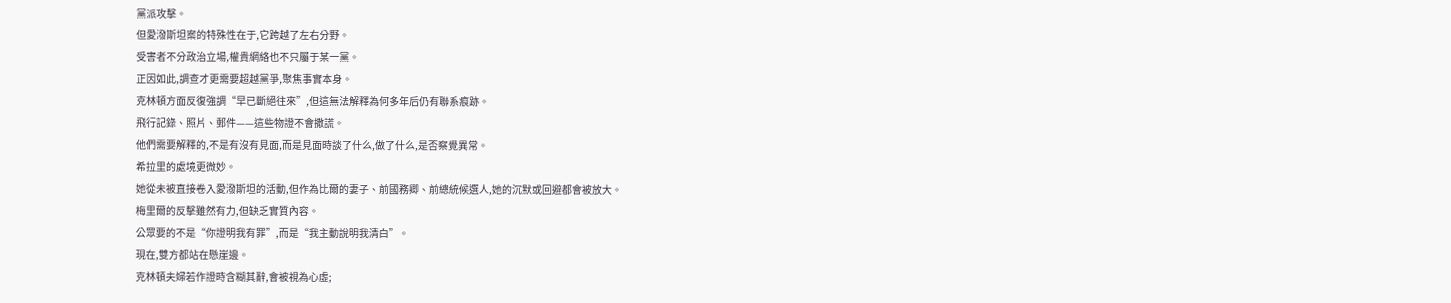黨派攻擊。
但愛潑斯坦案的特殊性在于,它跨越了左右分野。
受害者不分政治立場,權貴網絡也不只屬于某一黨。
正因如此,調查才更需要超越黨爭,聚焦事實本身。
克林頓方面反復強調“早已斷絕往來”,但這無法解釋為何多年后仍有聯系痕跡。
飛行記錄、照片、郵件——這些物證不會撒謊。
他們需要解釋的,不是有沒有見面,而是見面時談了什么,做了什么,是否察覺異常。
希拉里的處境更微妙。
她從未被直接卷入愛潑斯坦的活動,但作為比爾的妻子、前國務卿、前總統候選人,她的沉默或回避都會被放大。
梅里爾的反擊雖然有力,但缺乏實質內容。
公眾要的不是“你證明我有罪”,而是“我主動說明我清白”。
現在,雙方都站在懸崖邊。
克林頓夫婦若作證時含糊其辭,會被視為心虛;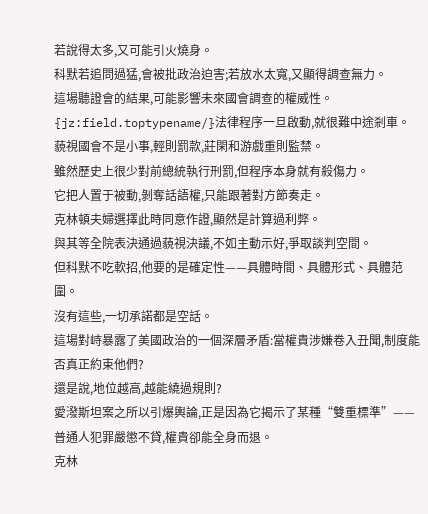若說得太多,又可能引火燒身。
科默若追問過猛,會被批政治迫害;若放水太寬,又顯得調查無力。
這場聽證會的結果,可能影響未來國會調查的權威性。
{jz:field.toptypename/}法律程序一旦啟動,就很難中途剎車。
藐視國會不是小事,輕則罰款,莊閑和游戲重則監禁。
雖然歷史上很少對前總統執行刑罰,但程序本身就有殺傷力。
它把人置于被動,剝奪話語權,只能跟著對方節奏走。
克林頓夫婦選擇此時同意作證,顯然是計算過利弊。
與其等全院表決通過藐視決議,不如主動示好,爭取談判空間。
但科默不吃軟招,他要的是確定性——具體時間、具體形式、具體范圍。
沒有這些,一切承諾都是空話。
這場對峙暴露了美國政治的一個深層矛盾:當權貴涉嫌卷入丑聞,制度能否真正約束他們?
還是說,地位越高,越能繞過規則?
愛潑斯坦案之所以引爆輿論,正是因為它揭示了某種“雙重標準”——普通人犯罪嚴懲不貸,權貴卻能全身而退。
克林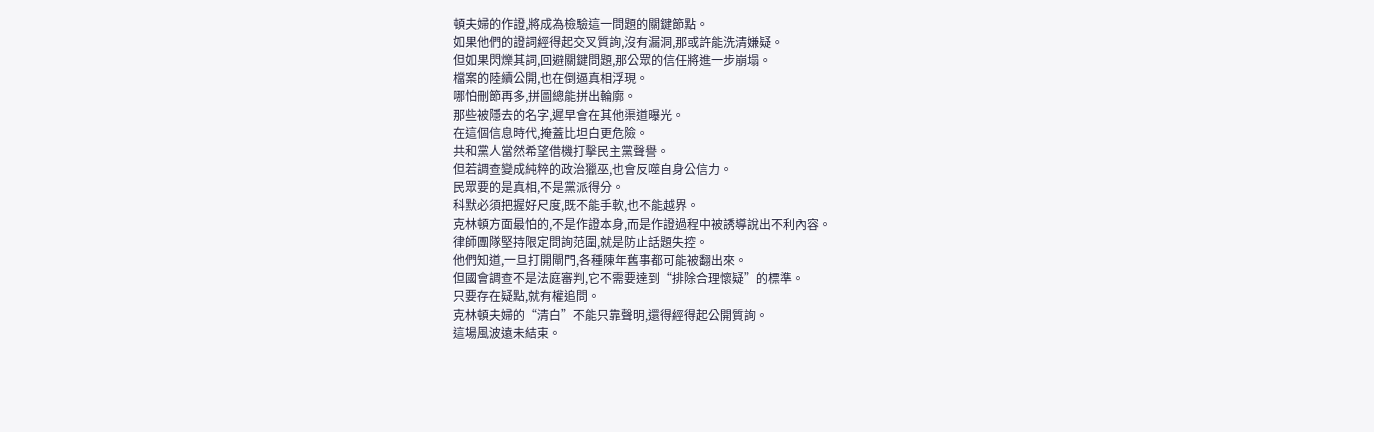頓夫婦的作證,將成為檢驗這一問題的關鍵節點。
如果他們的證詞經得起交叉質詢,沒有漏洞,那或許能洗清嫌疑。
但如果閃爍其詞,回避關鍵問題,那公眾的信任將進一步崩塌。
檔案的陸續公開,也在倒逼真相浮現。
哪怕刪節再多,拼圖總能拼出輪廓。
那些被隱去的名字,遲早會在其他渠道曝光。
在這個信息時代,掩蓋比坦白更危險。
共和黨人當然希望借機打擊民主黨聲譽。
但若調查變成純粹的政治獵巫,也會反噬自身公信力。
民眾要的是真相,不是黨派得分。
科默必須把握好尺度,既不能手軟,也不能越界。
克林頓方面最怕的,不是作證本身,而是作證過程中被誘導說出不利內容。
律師團隊堅持限定問詢范圍,就是防止話題失控。
他們知道,一旦打開閘門,各種陳年舊事都可能被翻出來。
但國會調查不是法庭審判,它不需要達到“排除合理懷疑”的標準。
只要存在疑點,就有權追問。
克林頓夫婦的“清白”不能只靠聲明,還得經得起公開質詢。
這場風波遠未結束。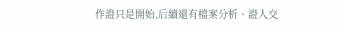作證只是開始,后續還有檔案分析、證人交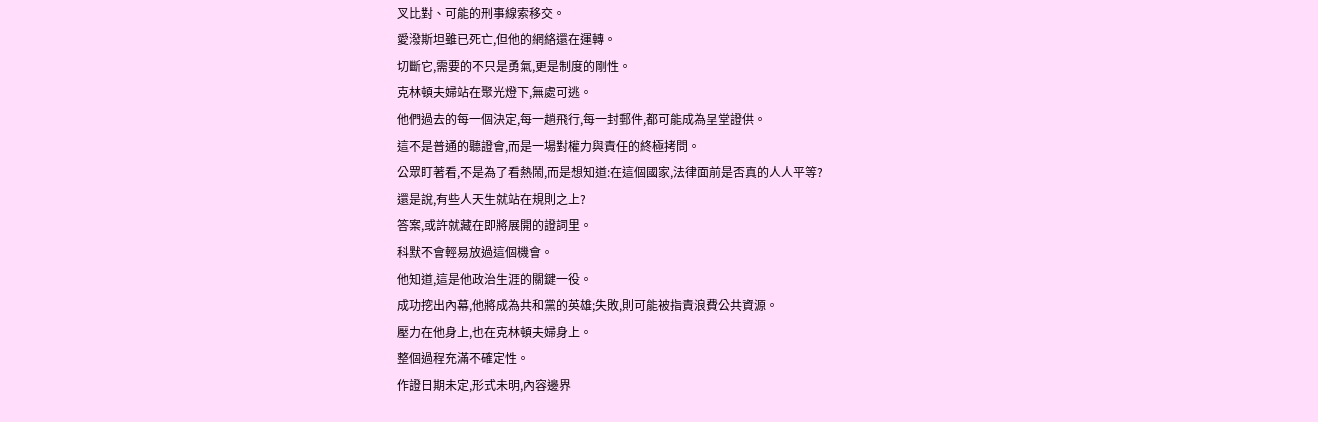叉比對、可能的刑事線索移交。
愛潑斯坦雖已死亡,但他的網絡還在運轉。
切斷它,需要的不只是勇氣,更是制度的剛性。
克林頓夫婦站在聚光燈下,無處可逃。
他們過去的每一個決定,每一趟飛行,每一封郵件,都可能成為呈堂證供。
這不是普通的聽證會,而是一場對權力與責任的終極拷問。
公眾盯著看,不是為了看熱鬧,而是想知道:在這個國家,法律面前是否真的人人平等?
還是說,有些人天生就站在規則之上?
答案,或許就藏在即將展開的證詞里。
科默不會輕易放過這個機會。
他知道,這是他政治生涯的關鍵一役。
成功挖出內幕,他將成為共和黨的英雄;失敗,則可能被指責浪費公共資源。
壓力在他身上,也在克林頓夫婦身上。
整個過程充滿不確定性。
作證日期未定,形式未明,內容邊界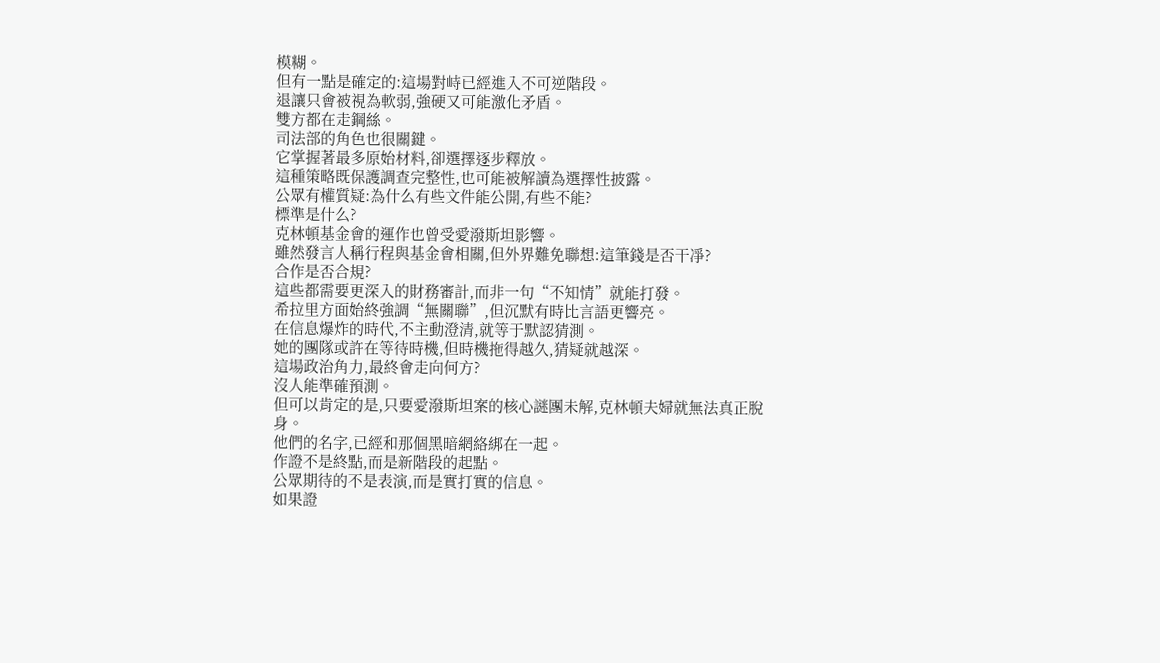模糊。
但有一點是確定的:這場對峙已經進入不可逆階段。
退讓只會被視為軟弱,強硬又可能激化矛盾。
雙方都在走鋼絲。
司法部的角色也很關鍵。
它掌握著最多原始材料,卻選擇逐步釋放。
這種策略既保護調查完整性,也可能被解讀為選擇性披露。
公眾有權質疑:為什么有些文件能公開,有些不能?
標準是什么?
克林頓基金會的運作也曾受愛潑斯坦影響。
雖然發言人稱行程與基金會相關,但外界難免聯想:這筆錢是否干凈?
合作是否合規?
這些都需要更深入的財務審計,而非一句“不知情”就能打發。
希拉里方面始終強調“無關聯”,但沉默有時比言語更響亮。
在信息爆炸的時代,不主動澄清,就等于默認猜測。
她的團隊或許在等待時機,但時機拖得越久,猜疑就越深。
這場政治角力,最終會走向何方?
沒人能準確預測。
但可以肯定的是,只要愛潑斯坦案的核心謎團未解,克林頓夫婦就無法真正脫身。
他們的名字,已經和那個黑暗網絡綁在一起。
作證不是終點,而是新階段的起點。
公眾期待的不是表演,而是實打實的信息。
如果證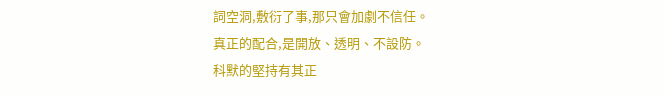詞空洞,敷衍了事,那只會加劇不信任。
真正的配合,是開放、透明、不設防。
科默的堅持有其正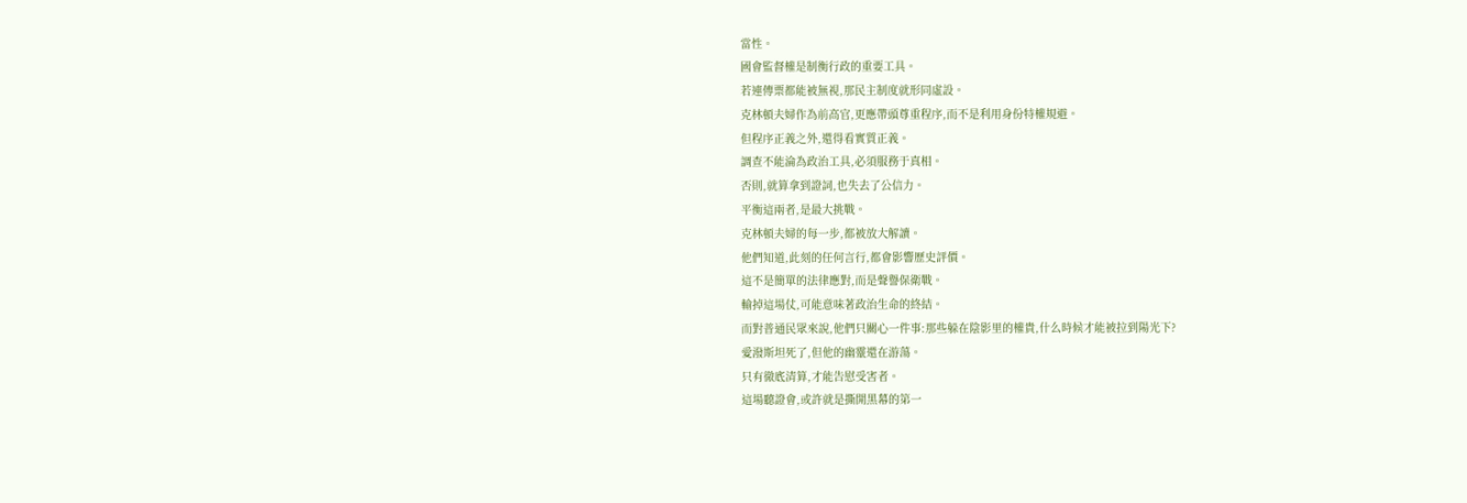當性。
國會監督權是制衡行政的重要工具。
若連傳票都能被無視,那民主制度就形同虛設。
克林頓夫婦作為前高官,更應帶頭尊重程序,而不是利用身份特權規避。
但程序正義之外,還得看實質正義。
調查不能淪為政治工具,必須服務于真相。
否則,就算拿到證詞,也失去了公信力。
平衡這兩者,是最大挑戰。
克林頓夫婦的每一步,都被放大解讀。
他們知道,此刻的任何言行,都會影響歷史評價。
這不是簡單的法律應對,而是聲譽保衛戰。
輸掉這場仗,可能意味著政治生命的終結。
而對普通民眾來說,他們只關心一件事:那些躲在陰影里的權貴,什么時候才能被拉到陽光下?
愛潑斯坦死了,但他的幽靈還在游蕩。
只有徹底清算,才能告慰受害者。
這場聽證會,或許就是撕開黑幕的第一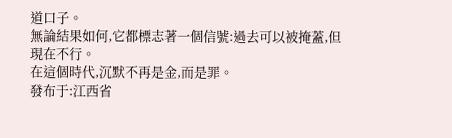道口子。
無論結果如何,它都標志著一個信號:過去可以被掩蓋,但現在不行。
在這個時代,沉默不再是金,而是罪。
發布于:江西省